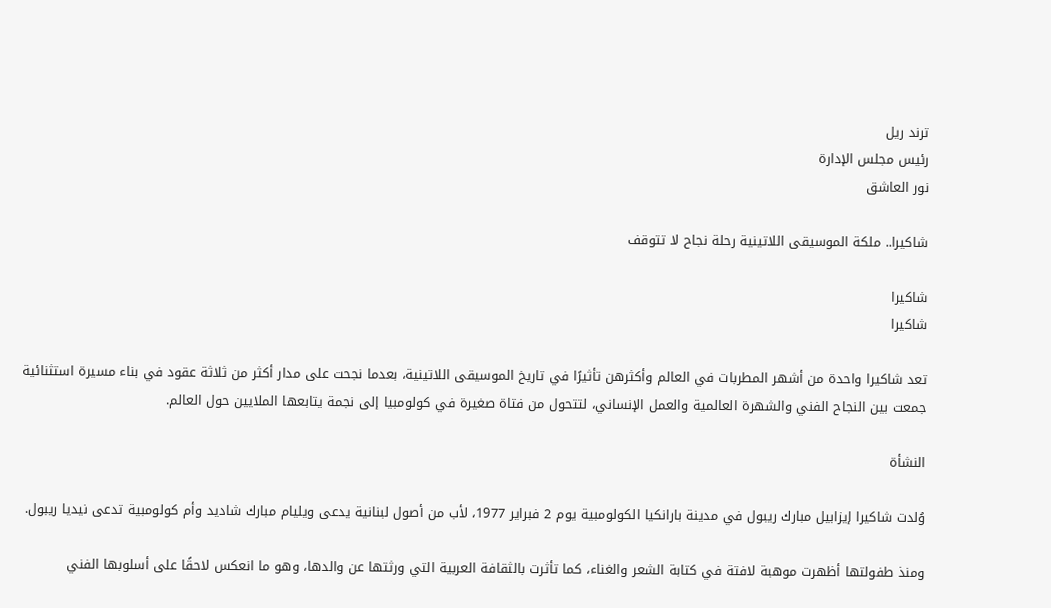ترند ريل
رئيس مجلس الإدارة
نور العاشق

شاكيرا.. ملكة الموسيقى اللاتينية رحلة نجاح لا تتوقف

شاكيرا
شاكيرا

تعد شاكيرا واحدة من أشهر المطربات في العالم وأكثرهن تأثيرًا في تاريخ الموسيقى اللاتينية، بعدما نجحت على مدار أكثر من ثلاثة عقود في بناء مسيرة استثنائية جمعت بين النجاح الفني والشهرة العالمية والعمل الإنساني، لتتحول من فتاة صغيرة في كولومبيا إلى نجمة يتابعها الملايين حول العالم.

النشأة

وُلدت شاكيرا إيزابيل مبارك ريبول في مدينة بارانكيا الكولومبية يوم 2 فبراير 1977، لأب من أصول لبنانية يدعى ويليام مبارك شاديد وأم كولومبية تدعى نيديا ريبول.

ومنذ طفولتها أظهرت موهبة لافتة في كتابة الشعر والغناء، كما تأثرت بالثقافة العربية التي ورثتها عن والدها، وهو ما انعكس لاحقًا على أسلوبها الفني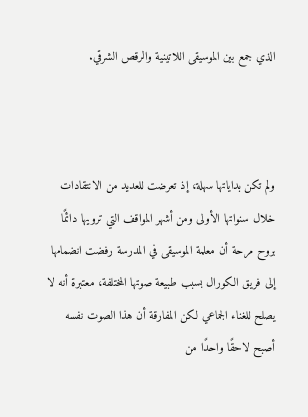الذي جمع بين الموسيقى اللاتينية والرقص الشرقي.



ولم تكن بداياتها سهلة، إذ تعرضت للعديد من الانتقادات خلال سنواتها الأولى ومن أشهر المواقف التي ترويها دائمًا بروح مرحة أن معلمة الموسيقى في المدرسة رفضت انضمامها إلى فريق الكورال بسبب طبيعة صوتها المختلفة، معتبرة أنه لا يصلح للغناء الجماعي لكن المفارقة أن هذا الصوت نفسه أصبح لاحقًا واحدًا من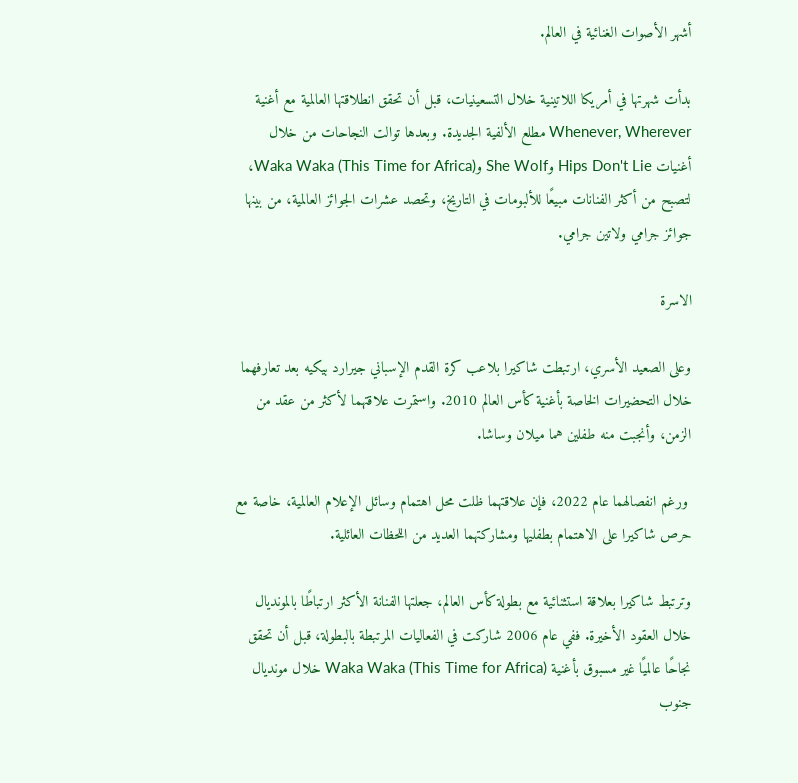أشهر الأصوات الغنائية في العالم.

بدأت شهرتها في أمريكا اللاتينية خلال التسعينيات، قبل أن تحقق انطلاقتها العالمية مع أغنية Whenever, Wherever مطلع الألفية الجديدة. وبعدها توالت النجاحات من خلال أغنيات Hips Don't Lie وShe Wolf وWaka Waka (This Time for Africa)، لتصبح من أكثر الفنانات مبيعًا للألبومات في التاريخ، وتحصد عشرات الجوائز العالمية، من بينها جوائز جرامي ولاتين جرامي.

الاسرة

وعلى الصعيد الأسري، ارتبطت شاكيرا بلاعب كرة القدم الإسباني جيرارد بيكيه بعد تعارفهما خلال التحضيرات الخاصة بأغنية كأس العالم 2010. واستمرت علاقتهما لأكثر من عقد من الزمن، وأنجبت منه طفلين هما ميلان وساشا.

 ورغم انفصالهما عام 2022، فإن علاقتهما ظلت محل اهتمام وسائل الإعلام العالمية، خاصة مع حرص شاكيرا على الاهتمام بطفليها ومشاركتهما العديد من اللحظات العائلية.

وترتبط شاكيرا بعلاقة استثنائية مع بطولة كأس العالم، جعلتها الفنانة الأكثر ارتباطًا بالمونديال خلال العقود الأخيرة. ففي عام 2006 شاركت في الفعاليات المرتبطة بالبطولة، قبل أن تحقق نجاحًا عالميًا غير مسبوق بأغنية Waka Waka (This Time for Africa) خلال مونديال جنوب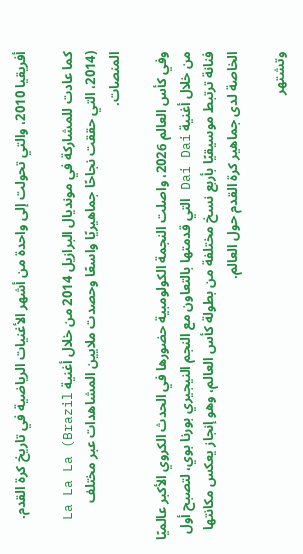أفريقيا 2010، والتي تحولت إلى واحدة من أشهر الأغنيات الرياضية في تاريخ كرة القدم.

كما عادت للمشاركة في مونديال البرازيل 2014 من خلال أغنية La La La (Brazil 2014)، التي حققت نجاحًا جماهيريًا واسعًا وحصدت ملايين المشاهدات عبر مختلف المنصات.

وفي كأس العالم 2026، واصلت النجمة الكولومبية حضورها في الحدث الكروي الأكبر عالميًا من خلال أغنية Dai Dai التي قدمتها بالتعاون مع النجم النيجيري بورنا بوي، لتصبح أول فنانة ترتبط موسيقيًا بأربع نسخ مختلفة من بطولة كأس العالم، وهو إنجاز يعكس مكانتها الخاصة لدى جماهير كرة القدم حول العالم.

وتشتهر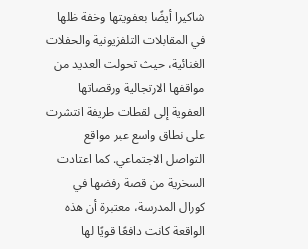شاكيرا أيضًا بعفويتها وخفة ظلها في المقابلات التلفزيونية والحفلات الغنائية، حيث تحولت العديد من مواقفها الارتجالية ورقصاتها العفوية إلى لقطات طريفة انتشرت على نطاق واسع عبر مواقع التواصل الاجتماعي. كما اعتادت السخرية من قصة رفضها في كورال المدرسة، معتبرة أن هذه الواقعة كانت دافعًا قويًا لها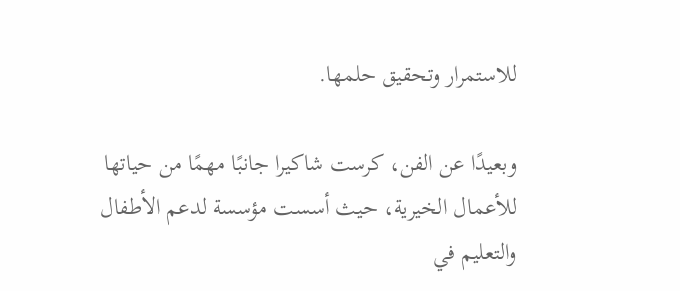للاستمرار وتحقيق حلمها.

وبعيدًا عن الفن، كرست شاكيرا جانبًا مهمًا من حياتها للأعمال الخيرية، حيث أسست مؤسسة لدعم الأطفال والتعليم في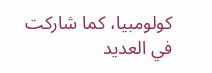كولومبيا، كما شاركت في العديد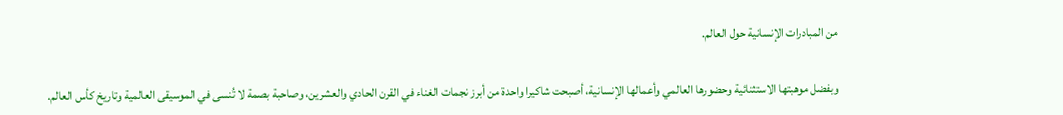من المبادرات الإنسانية حول العالم.

وبفضل موهبتها الاستثنائية وحضورها العالمي وأعمالها الإنسانية، أصبحت شاكيرا واحدة من أبرز نجمات الغناء في القرن الحادي والعشرين، وصاحبة بصمة لا تُنسى في الموسيقى العالمية وتاريخ كأس العالم.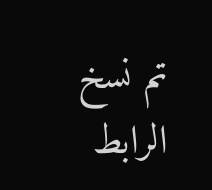تم نسخ الرابط